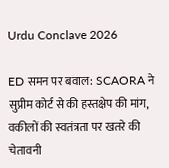Urdu Conclave 2026

ED समन पर बवाल: SCAORA ने सुप्रीम कोर्ट से की हस्तक्षेप की मांग, वकीलों की स्वतंत्रता पर खतरे की चेतावनी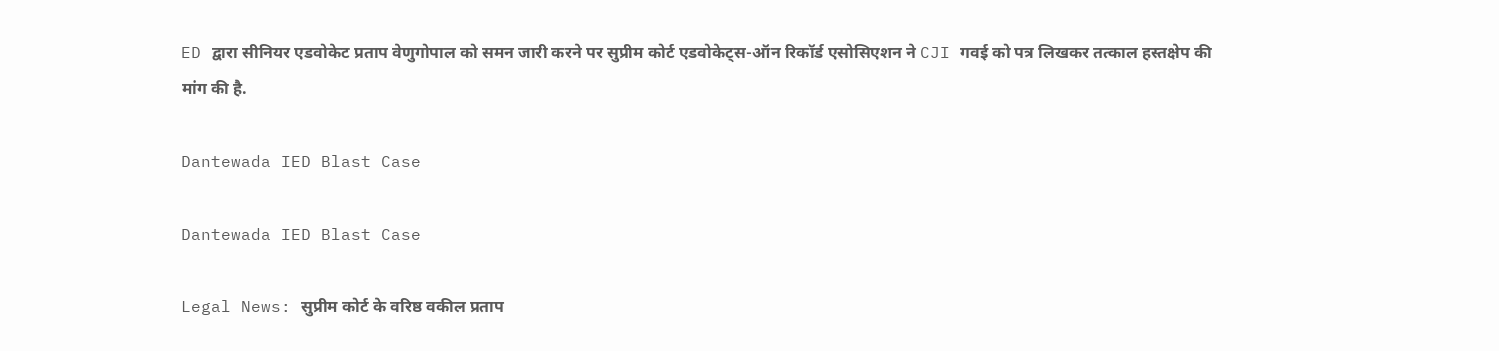ED द्वारा सीनियर एडवोकेट प्रताप वेणुगोपाल को समन जारी करने पर सुप्रीम कोर्ट एडवोकेट्स-ऑन रिकॉर्ड एसोसिएशन ने CJI गवई को पत्र लिखकर तत्काल हस्तक्षेप की मांग की है.

Dantewada IED Blast Case

Dantewada IED Blast Case

Legal News: सुप्रीम कोर्ट के वरिष्ठ वकील प्रताप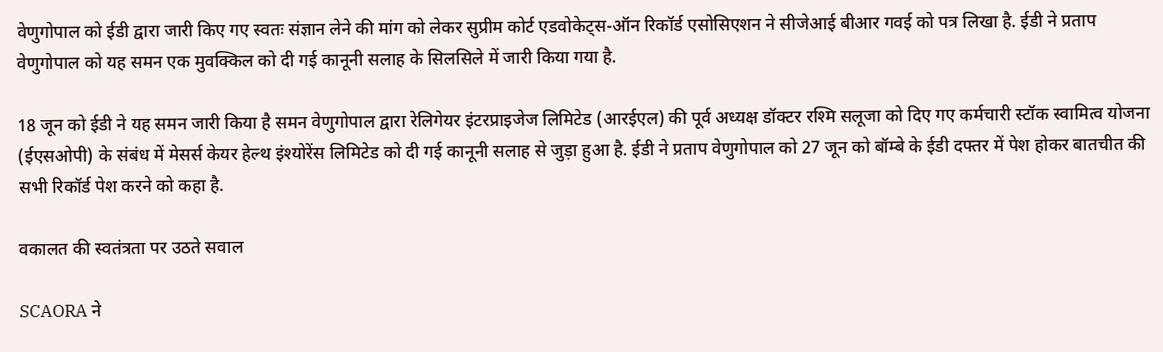वेणुगोपाल को ईडी द्वारा जारी किए गए स्वतः संज्ञान लेने की मांग को लेकर सुप्रीम कोर्ट एडवोकेट्स-ऑन रिकॉर्ड एसोसिएशन ने सीजेआई बीआर गवई को पत्र लिखा है. ईडी ने प्रताप वेणुगोपाल को यह समन एक मुवक्किल को दी गई कानूनी सलाह के सिलसिले में जारी किया गया है.

18 जून को ईडी ने यह समन जारी किया है समन वेणुगोपाल द्वारा रेलिगेयर इंटरप्राइजेज लिमिटेड (आरईएल) की पूर्व अध्यक्ष डॉक्टर रश्मि सलूजा को दिए गए कर्मचारी स्टॉक स्वामित्व योजना (ईएसओपी) के संबंध में मेसर्स केयर हेल्थ इंश्योरेंस लिमिटेड को दी गई कानूनी सलाह से जुड़ा हुआ है. ईडी ने प्रताप वेणुगोपाल को 27 जून को बॉम्बे के ईडी दफ्तर में पेश होकर बातचीत की सभी रिकॉर्ड पेश करने को कहा है.

वकालत की स्वतंत्रता पर उठते सवाल

SCAORA ने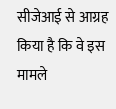सीजेआई से आग्रह किया है कि वे इस मामले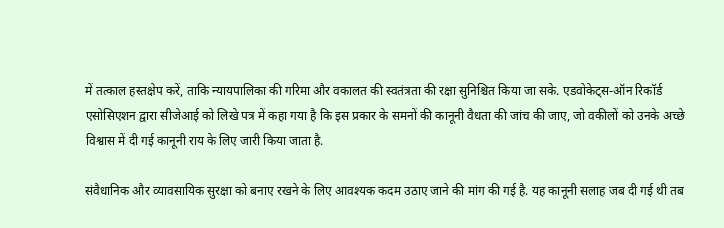में तत्काल हस्तक्षेप करें, ताकि न्यायपालिका की गरिमा और वकालत की स्वतंत्रता की रक्षा सुनिश्चित किया जा सके. एडवोकेट्स-ऑन रिकॉर्ड एसोसिएशन द्वारा सीजेआई को लिखे पत्र में कहा गया है कि इस प्रकार के समनों की कानूनी वैधता की जांच की जाए, जो वकीलों को उनके अच्छे विश्वास में दी गई कानूनी राय के लिए जारी किया जाता है.

संवैधानिक और व्यावसायिक सुरक्षा को बनाए रखने के लिए आवश्यक कदम उठाए जाने की मांग की गई है. यह कानूनी सलाह जब दी गई थी तब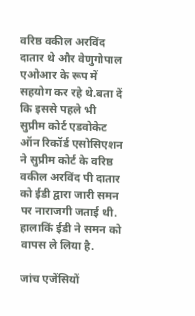वरिष्ठ वकील अरविंद दातार थे और वेणुगोपाल एओआर के रूप में सहयोग कर रहे थे.बता दें कि इससे पहले भी सुप्रीम कोर्ट एडवोकेट ऑन रिकॉर्ड एसोसिएशन ने सुप्रीम कोर्ट के वरिष्ठ वकील अरविंद पी दातार को ईडी द्वारा जारी समन पर नाराजगी जताई थी. हालाकिं ईडी ने समन को वापस ले लिया है.

जांच एजेंसियों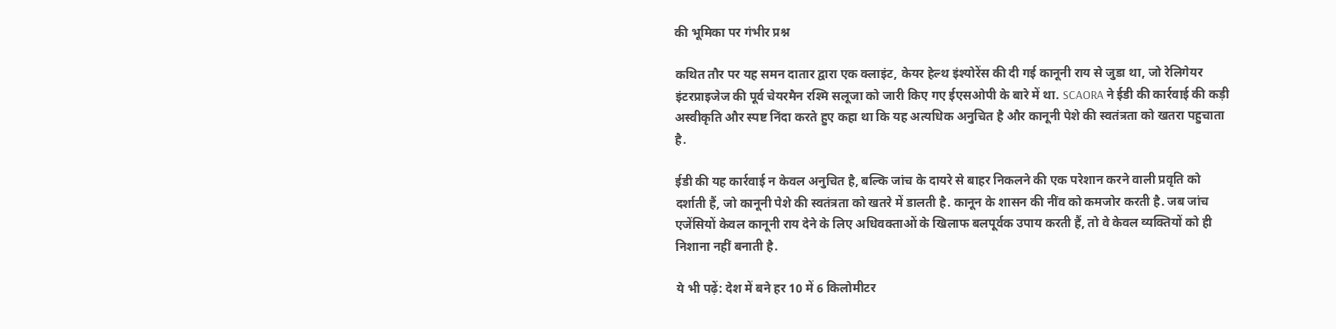की भूमिका पर गंभीर प्रश्न

कथित तौर पर यह समन दातार द्वारा एक क्लाइंट, केयर हेल्थ इंश्योरेंस की दी गई कानूनी राय से जुडा था, जो रेलिगेयर इंटरप्राइजेज की पूर्व चेयरमैन रश्मि सलूजा को जारी किए गए ईएसओपी के बारे में था. SCAORA ने ईडी की कार्रवाई की कड़ी अस्वीकृति और स्पष्ट निंदा करते हुए कहा था कि यह अत्यधिक अनुचित है और कानूनी पेशे की स्वतंत्रता को खतरा पहुचाता है.

ईडी की यह कार्रवाई न केवल अनुचित है, बल्कि जांच के दायरे से बाहर निकलने की एक परेशान करने वाली प्रवृति को दर्शाती हैं, जो कानूनी पेशे की स्वतंत्रता को खतरे में डालती है. कानून के शासन की नींव को कमजोर करती है. जब जांच एजेंसियों केवल कानूनी राय देने के लिए अधिवक्ताओं के खिलाफ बलपूर्वक उपाय करती हैं, तो वे केवल व्यक्तियों को ही निशाना नहीं बनाती है.

ये भी पढ़ें: देश में बने हर 10 में 6 किलोमीटर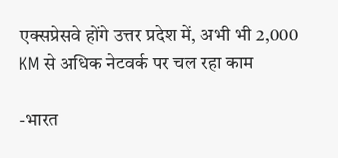एक्सप्रेसवे होंगे उत्तर प्रदेश में, अभी भी 2,000 KM से अधिक नेटवर्क पर चल रहा काम

-भारत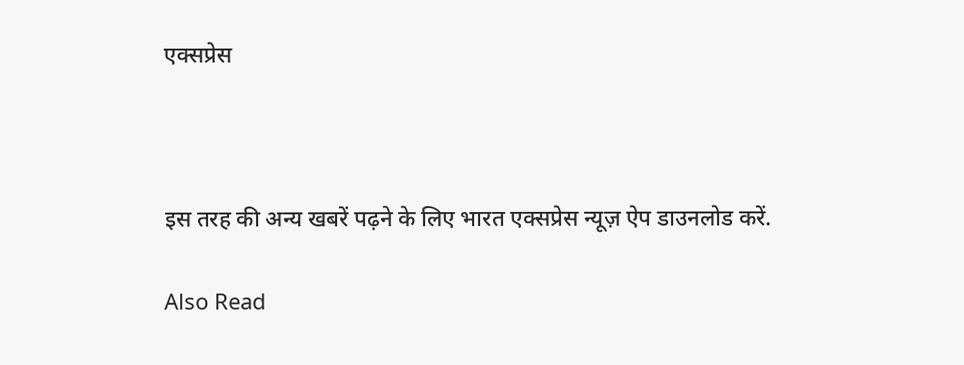एक्सप्रेस



इस तरह की अन्य खबरें पढ़ने के लिए भारत एक्सप्रेस न्यूज़ ऐप डाउनलोड करें.

Also Read